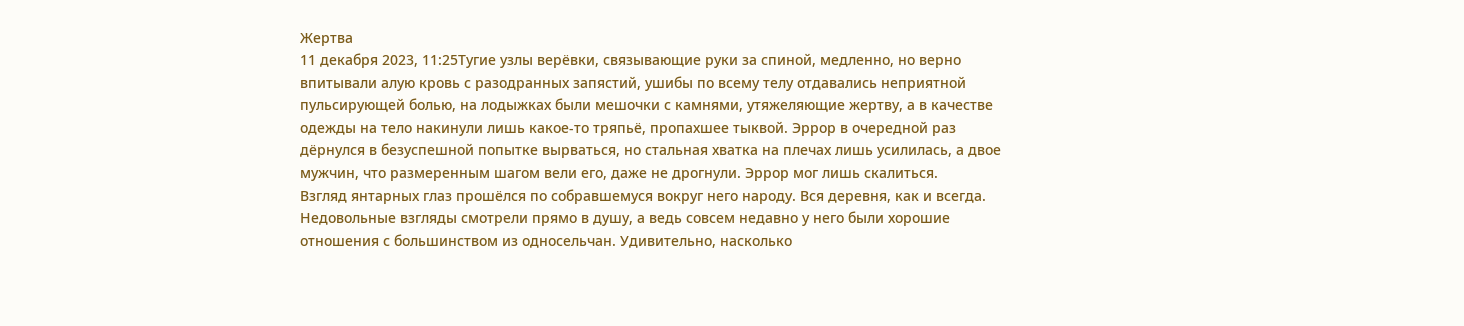Жертва
11 декабря 2023, 11:25Тугие узлы верёвки, связывающие руки за спиной, медленно, но верно впитывали алую кровь с разодранных запястий, ушибы по всему телу отдавались неприятной пульсирующей болью, на лодыжках были мешочки с камнями, утяжеляющие жертву, а в качестве одежды на тело накинули лишь какое-то тряпьё, пропахшее тыквой. Эррор в очередной раз дёрнулся в безуспешной попытке вырваться, но стальная хватка на плечах лишь усилилась, а двое мужчин, что размеренным шагом вели его, даже не дрогнули. Эррор мог лишь скалиться.
Взгляд янтарных глаз прошёлся по собравшемуся вокруг него народу. Вся деревня, как и всегда. Недовольные взгляды смотрели прямо в душу, а ведь совсем недавно у него были хорошие отношения с большинством из односельчан. Удивительно, насколько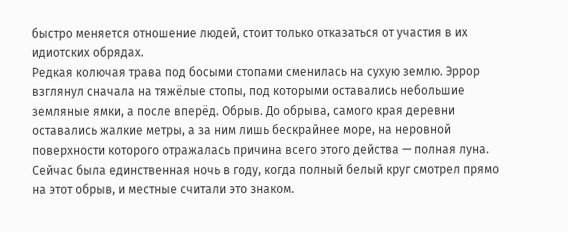быстро меняется отношение людей, стоит только отказаться от участия в их идиотских обрядах.
Редкая колючая трава под босыми стопами сменилась на сухую землю. Эррор взглянул сначала на тяжёлые стопы, под которыми оставались небольшие земляные ямки, а после вперёд. Обрыв. До обрыва, самого края деревни оставались жалкие метры, а за ним лишь бескрайнее море, на неровной поверхности которого отражалась причина всего этого действа — полная луна. Сейчас была единственная ночь в году, когда полный белый круг смотрел прямо на этот обрыв, и местные считали это знаком.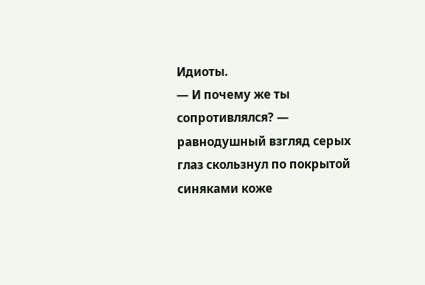Идиоты.
— И почему же ты сопротивлялся? — равнодушный взгляд серых глаз скользнул по покрытой синяками коже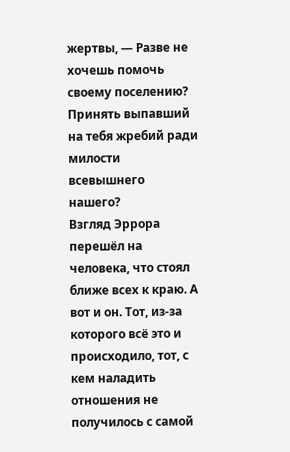жертвы, — Разве не хочешь помочь своему поселению? Принять выпавший на тебя жребий ради милости всевышнего нашего?
Взгляд Эррора перешёл на человека, что стоял ближе всех к краю. А вот и он. Тот, из-за которого всё это и происходило, тот, с кем наладить отношения не получилось с самой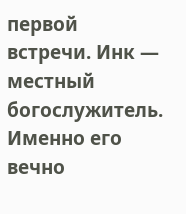первой встречи. Инк — местный богослужитель. Именно его вечно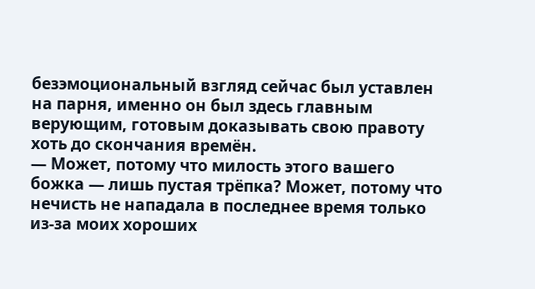безэмоциональный взгляд сейчас был уставлен на парня, именно он был здесь главным верующим, готовым доказывать свою правоту хоть до скончания времён.
— Может, потому что милость этого вашего божка — лишь пустая трёпка? Может, потому что нечисть не нападала в последнее время только из-за моих хороших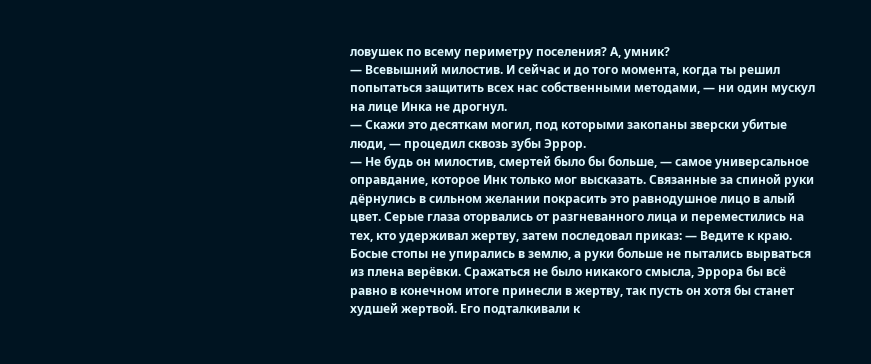ловушек по всему периметру поселения? А, умник?
— Всевышний милостив. И сейчас и до того момента, когда ты решил попытаться защитить всех нас собственными методами, — ни один мускул на лице Инка не дрогнул.
— Скажи это десяткам могил, под которыми закопаны зверски убитые люди, — процедил сквозь зубы Эррор.
— Не будь он милостив, смертей было бы больше, — самое универсальное оправдание, которое Инк только мог высказать. Связанные за спиной руки дёрнулись в сильном желании покрасить это равнодушное лицо в алый цвет. Серые глаза оторвались от разгневанного лица и переместились на тех, кто удерживал жертву, затем последовал приказ: — Ведите к краю.
Босые стопы не упирались в землю, а руки больше не пытались вырваться из плена верёвки. Сражаться не было никакого смысла, Эррора бы всё равно в конечном итоге принесли в жертву, так пусть он хотя бы станет худшей жертвой. Его подталкивали к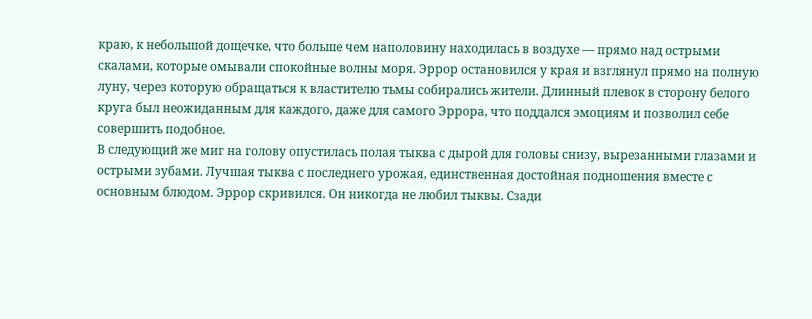краю, к небольшой дощечке, что больше чем наполовину находилась в воздухе — прямо над острыми скалами, которые омывали спокойные волны моря. Эррор остановился у края и взглянул прямо на полную луну, через которую обращаться к властителю тьмы собирались жители. Длинный плевок в сторону белого круга был неожиданным для каждого, даже для самого Эррора, что поддался эмоциям и позволил себе совершить подобное.
В следующий же миг на голову опустилась полая тыква с дырой для головы снизу, вырезанными глазами и острыми зубами. Лучшая тыква с последнего урожая, единственная достойная подношения вместе с основным блюдом. Эррор скривился. Он никогда не любил тыквы. Сзади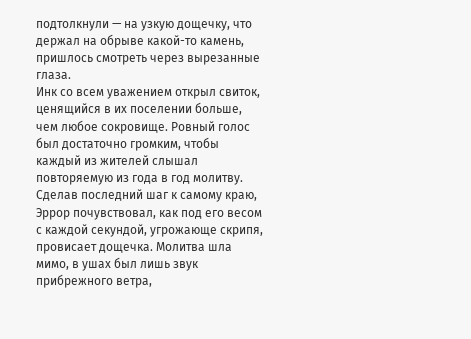подтолкнули — на узкую дощечку, что держал на обрыве какой-то камень, пришлось смотреть через вырезанные глаза.
Инк со всем уважением открыл свиток, ценящийся в их поселении больше, чем любое сокровище. Ровный голос был достаточно громким, чтобы каждый из жителей слышал повторяемую из года в год молитву. Сделав последний шаг к самому краю, Эррор почувствовал, как под его весом с каждой секундой, угрожающе скрипя, провисает дощечка. Молитва шла мимо, в ушах был лишь звук прибрежного ветра,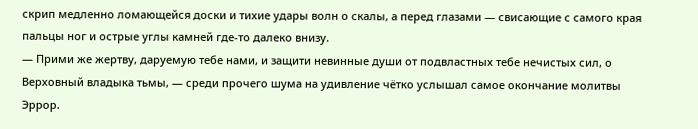скрип медленно ломающейся доски и тихие удары волн о скалы, а перед глазами — свисающие с самого края пальцы ног и острые углы камней где-то далеко внизу.
— Прими же жертву, даруемую тебе нами, и защити невинные души от подвластных тебе нечистых сил, о Верховный владыка тьмы, — среди прочего шума на удивление чётко услышал самое окончание молитвы Эррор.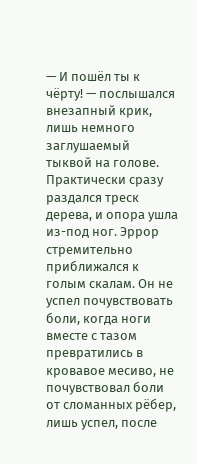— И пошёл ты к чёрту! — послышался внезапный крик, лишь немного заглушаемый тыквой на голове.
Практически сразу раздался треск дерева, и опора ушла из-под ног. Эррор стремительно приближался к голым скалам. Он не успел почувствовать боли, когда ноги вместе с тазом превратились в кровавое месиво, не почувствовал боли от сломанных рёбер, лишь успел, после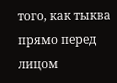того, как тыква прямо перед лицом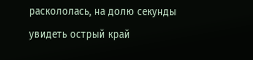раскололась, на долю секунды увидеть острый край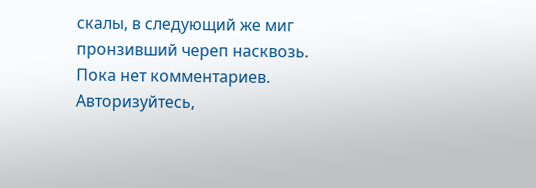скалы, в следующий же миг пронзивший череп насквозь.
Пока нет комментариев. Авторизуйтесь,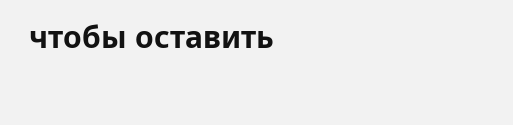чтобы оставить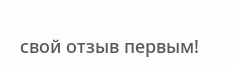свой отзыв первым!